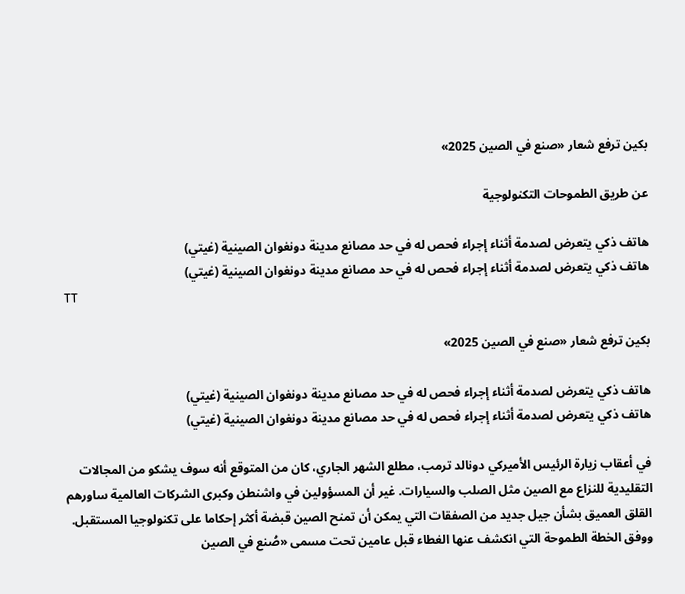بكين ترفع شعار «صنع في الصين 2025»

عن طريق الطموحات التكنولوجية

هاتف ذكي يتعرض لصدمة أثناء إجراء فحص له في حد مصانع مدينة دونغوان الصينية (غيتي)
هاتف ذكي يتعرض لصدمة أثناء إجراء فحص له في حد مصانع مدينة دونغوان الصينية (غيتي)
TT

بكين ترفع شعار «صنع في الصين 2025»

هاتف ذكي يتعرض لصدمة أثناء إجراء فحص له في حد مصانع مدينة دونغوان الصينية (غيتي)
هاتف ذكي يتعرض لصدمة أثناء إجراء فحص له في حد مصانع مدينة دونغوان الصينية (غيتي)

في أعقاب زيارة الرئيس الأميركي دونالد ترمب، مطلع الشهر الجاري، كان من المتوقع أنه سوف يشكو من المجالات التقليدية للنزاع مع الصين مثل الصلب والسيارات. غير أن المسؤولين في واشنطن وكبرى الشركات العالمية ساورهم القلق العميق بشأن جيل جديد من الصفقات التي يمكن أن تمنح الصين قبضة أكثر إحكاما على تكنولوجيا المستقبل.
ووفق الخطة الطموحة التي انكشف عنها الغطاء قبل عامين تحت مسمى «صُنع في الصين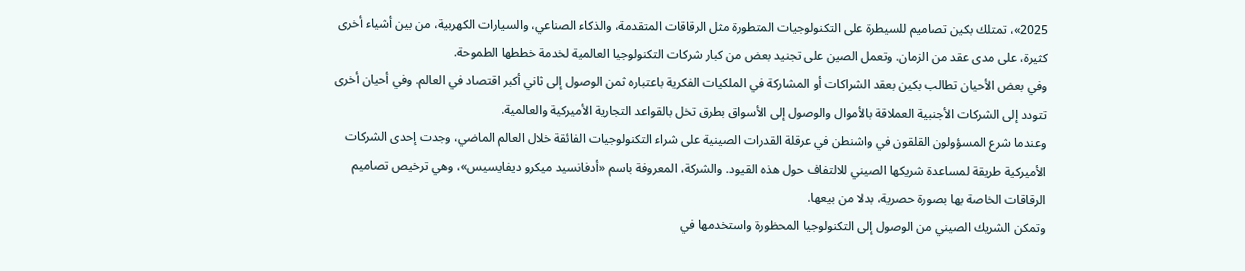2025»، تمتلك بكين تصاميم للسيطرة على التكنولوجيات المتطورة مثل الرقاقات المتقدمة، والذكاء الصناعي، والسيارات الكهربية، من بين أشياء أخرى كثيرة، على مدى عقد من الزمان. وتعمل الصين على تجنيد بعض من كبار شركات التكنولوجيا العالمية لخدمة خططها الطموحة.
وفي بعض الأحيان تطالب بكين بعقد الشراكات أو المشاركة في الملكيات الفكرية باعتباره ثمن الوصول إلى ثاني أكبر اقتصاد في العالم. وفي أحيان أخرى تتودد إلى الشركات الأجنبية العملاقة بالأموال والوصول إلى الأسواق بطرق تخل بالقواعد التجارية الأميركية والعالمية.
وعندما شرع المسؤولون القلقون في واشنطن في عرقلة القدرات الصينية على شراء التكنولوجيات الفائقة خلال العالم الماضي، وجدت إحدى الشركات الأميركية طريقة لمساعدة شريكها الصيني للالتفاف حول هذه القيود. والشركة، المعروفة باسم «أدفانسيد ميكرو ديفايسيس»، وهي ترخيص تصاميم الرقاقات الخاصة بها بصورة حصرية، بدلا من بيعها.
وتمكن الشريك الصيني من الوصول إلى التكنولوجيا المحظورة واستخدمها في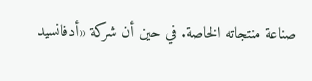صناعة منتجاته الخاصة. في حين أن شركة «أدفانسيد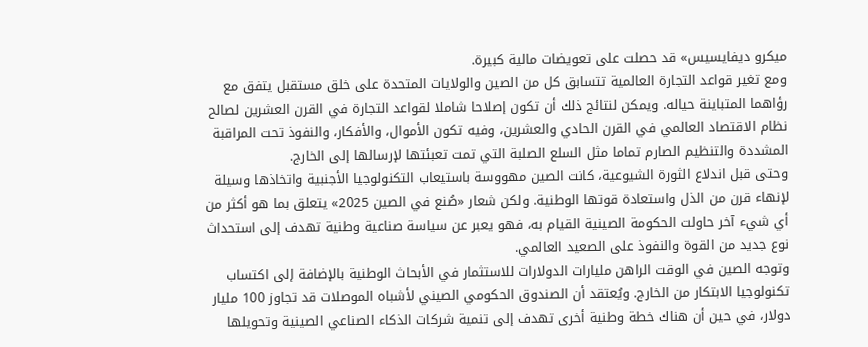ميكرو ديفايسيس» قد حصلت على تعويضات مالية كبيرة.
ومع تغير قواعد التجارة العالمية تتسابق كل من الصين والولايات المتحدة على خلق مستقبل يتفق مع رؤاهما المتباينة حياله. ويمكن لنتائج ذلك أن تكون إصلاحا شاملا لقواعد التجارة في القرن العشرين لصالح نظام الاقتصاد العالمي في القرن الحادي والعشرين، وفيه تكون الأموال، والأفكار، والنفوذ تحت المراقبة المشددة والتنظيم الصارم تماما مثل السلع الصلبة التي تمت تعبئتها لإرسالها إلى الخارج.
وحتى قبل اندلاع الثورة الشيوعية، كانت الصين مهووسة باستيعاب التكنولوجيا الأجنبية واتخاذها وسيلة لإنهاء قرن من الذل واستعادة قوتها الوطنية. ولكن شعار «صُنع في الصين 2025» يتعلق بما هو أكثر من أي شيء آخر حاولت الحكومة الصينية القيام به، فهو يعبر عن سياسة صناعية وطنية تهدف إلى استحداث نوع جديد من القوة والنفوذ على الصعيد العالمي.
وتوجه الصين في الوقت الراهن مليارات الدولارات للاستثمار في الأبحاث الوطنية بالإضافة إلى اكتساب تكنولوجيا الابتكار من الخارج. ويُعتقد أن الصندوق الحكومي الصيني لأشباه الموصلات قد تجاوز 100 مليار دولار، في حين أن هناك خطة وطنية أخرى تهدف إلى تنمية شركات الذكاء الصناعي الصينية وتحويلها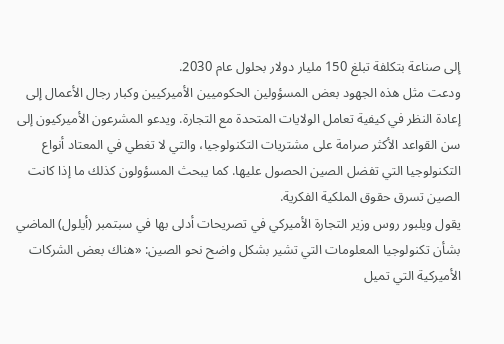إلى صناعة بتكلفة تبلغ 150 مليار دولار بحلول عام 2030.
ودعت مثل هذه الجهود بعض المسؤولين الحكوميين الأميركيين وكبار رجال الأعمال إلى إعادة النظر في كيفية تعامل الولايات المتحدة مع التجارة. ويدعو المشرعون الأميركيون إلى سن القواعد الأكثر صرامة على مشتريات التكنولوجيا، والتي لا تغطي في المعتاد أنواع التكنولوجيا التي تفضل الصين الحصول عليها. كما يبحث المسؤولون كذلك ما إذا كانت الصين تسرق حقوق الملكية الفكرية.
يقول ويلبور روس وزير التجارة الأميركي في تصريحات أدلى بها في سبتمبر (أيلول) الماضي بشأن تكنولوجيا المعلومات التي تشير بشكل واضح نحو الصين: «هناك بعض الشركات الأميركية التي تميل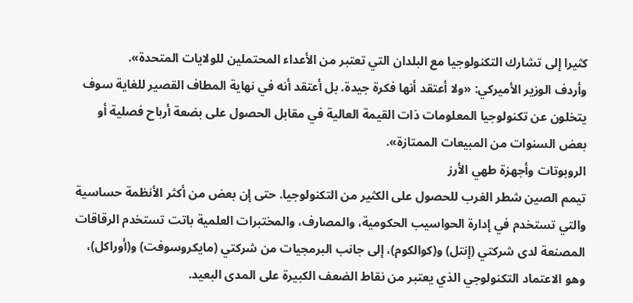كثيرا إلى تشارك التكنولوجيا مع البلدان التي تعتبر من الأعداء المحتملين للولايات المتحدة».
وأردف الوزير الأميركي: «ولا أعتقد أنها فكرة جيدة. بل أعتقد أنه في نهاية المطاف القصير للغاية سوف يتخلون عن تكنولوجيا المعلومات ذات القيمة العالية في مقابل الحصول على بضعة أرباح فصلية أو بعض السنوات من المبيعات الممتازة».
الروبوتات وأجهزة طهي الأرز
تيمم الصين شطر الغرب للحصول على الكثير من التكنولوجيا. حتى إن بعض من أكثر الأنظمة حساسية والتي تستخدم في إدارة الحواسيب الحكومية، والمصارف، والمختبرات العلمية باتت تستخدم الرقاقات المصنعة لدى شركتي (إنتل) و(كوالكوم)، إلى جانب البرمجيات من شركتي (مايكروسوفت) و(أوراكل)، وهو الاعتماد التكنولوجي الذي يعتبر من نقاط الضعف الكبيرة على المدى البعيد.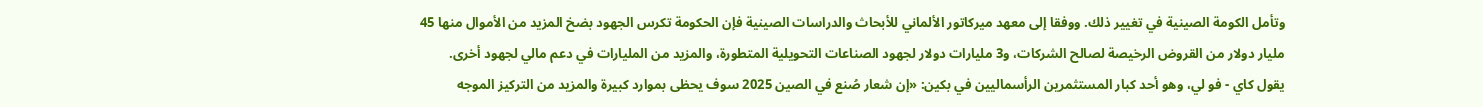وتأمل الكومة الصينية في تغيير ذلك. ووفقا إلى معهد ميركاتور الألماني للأبحاث والدراسات الصينية فإن الحكومة تكرس الجهود بضخ المزيد من الأموال منها 45 مليار دولار من القروض الرخيصة لصالح الشركات، و3 مليارات دولار لجهود الصناعات التحويلية المتطورة، والمزيد من المليارات في دعم مالي لجهود أخرى.
يقول كاي - فو لي، وهو أحد كبار المستثمرين الرأسماليين في بكين: «إن شعار صُنع في الصين 2025 سوف يحظى بموارد كبيرة والمزيد من التركيز الموجه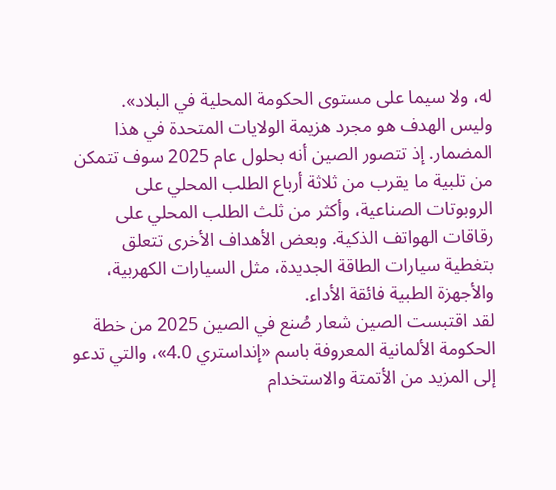له، ولا سيما على مستوى الحكومة المحلية في البلاد».
وليس الهدف هو مجرد هزيمة الولايات المتحدة في هذا المضمار. إذ تتصور الصين أنه بحلول عام 2025 سوف تتمكن من تلبية ما يقرب من ثلاثة أرباع الطلب المحلي على الروبوتات الصناعية، وأكثر من ثلث الطلب المحلي على رقاقات الهواتف الذكية. وبعض الأهداف الأخرى تتعلق بتغطية سيارات الطاقة الجديدة، مثل السيارات الكهربية، والأجهزة الطبية فائقة الأداء.
لقد اقتبست الصين شعار صُنع في الصين 2025 من خطة الحكومة الألمانية المعروفة باسم «إنداستري 4.0»، والتي تدعو إلى المزيد من الأتمتة والاستخدام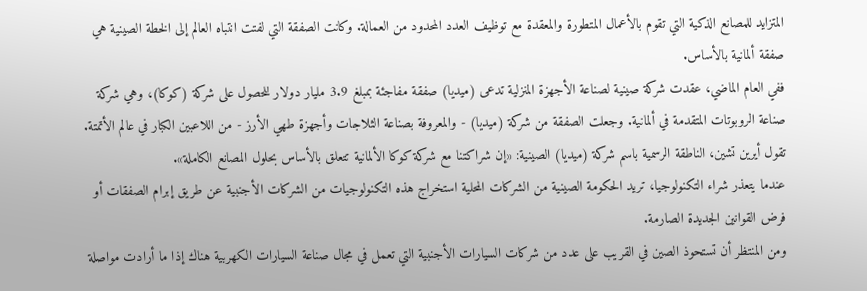المتزايد للمصانع الذكية التي تقوم بالأعمال المتطورة والمعقدة مع توظيف العدد المحدود من العمالة. وكانت الصفقة التي لفتت انتباه العالم إلى الخطة الصينية هي صفقة ألمانية بالأساس.
ففي العام الماضي، عقدت شركة صينية لصناعة الأجهزة المنزلية تدعى (ميديا) صفقة مفاجئة بمبلغ 3.9 مليار دولار للحصول على شركة (كوكا)، وهي شركة صناعة الروبوتات المتقدمة في ألمانية. وجعلت الصفقة من شركة (ميديا) - والمعروفة بصناعة الثلاجات وأجهزة طهي الأرز - من اللاعبين الكبار في عالم الأتمتة.
تقول أيرين تشين، الناطقة الرسمية باسم شركة (ميديا) الصينية: «إن شراكتنا مع شركة كوكا الألمانية تتعلق بالأساس بحلول المصانع الكاملة».
عندما يتعذر شراء التكنولوجيا، تريد الحكومة الصينية من الشركات المحلية استخراج هذه التكنولوجيات من الشركات الأجنبية عن طريق إبرام الصفقات أو فرض القوانين الجديدة الصارمة.
ومن المنتظر أن تستحوذ الصين في القريب على عدد من شركات السيارات الأجنبية التي تعمل في مجال صناعة السيارات الكهربية هناك إذا ما أرادت مواصلة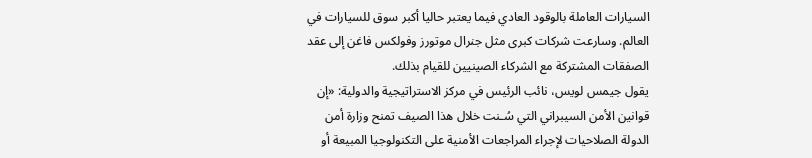السيارات العاملة بالوقود العادي فيما يعتبر حاليا أكبر سوق للسيارات في العالم. وسارعت شركات كبرى مثل جنرال موتورز وفولكس فاغن إلى عقد الصفقات المشتركة مع الشركاء الصينيين للقيام بذلك.
يقول جيمس لويس، نائب الرئيس في مركز الاستراتيجية والدولية: «إن قوانين الأمن السيبراني التي سُـنت خلال هذا الصيف تمنح وزارة أمن الدولة الصلاحيات لإجراء المراجعات الأمنية على التكنولوجيا المبيعة أو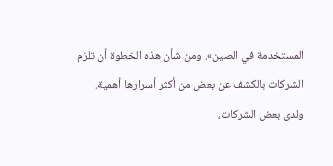المستخدمة في الصين». ومن شأن هذه الخطوة أن تلزم الشركات بالكشف عن بعض من أكثر أسرارها أهمية.
ولدى بعض الشركات،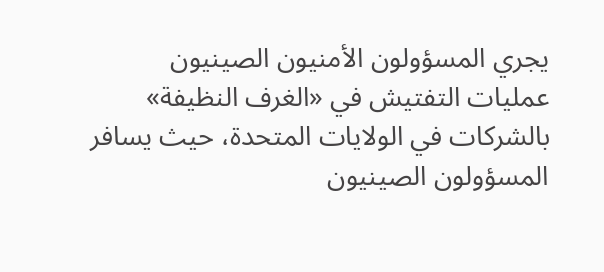يجري المسؤولون الأمنيون الصينيون عمليات التفتيش في «الغرف النظيفة» بالشركات في الولايات المتحدة، حيث يسافر المسؤولون الصينيون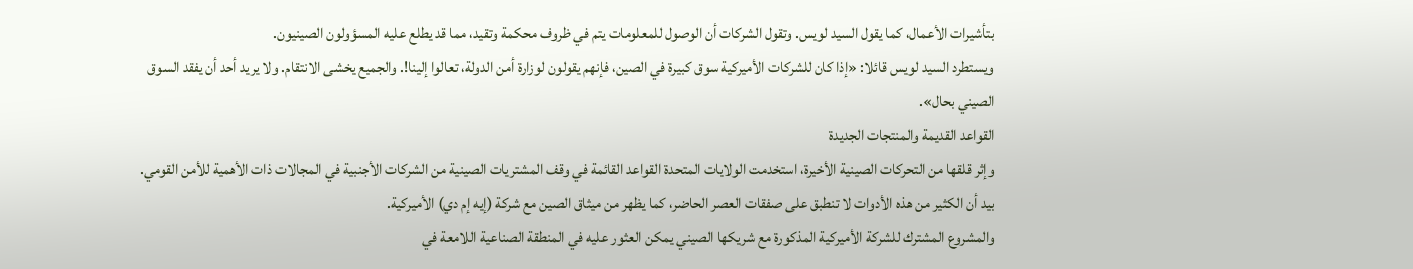بتأشيرات الأعمال، كما يقول السيد لويس. وتقول الشركات أن الوصول للمعلومات يتم في ظروف محكمة وتقيد، مما قد يطلع عليه المسؤولون الصينيون.
ويستطرد السيد لويس قائلا: «إذا كان للشركات الأميركية سوق كبيرة في الصين، فإنهم يقولون لوزارة أمن الدولة، تعالوا إلينا!. والجميع يخشى الانتقام. ولا يريد أحد أن يفقد السوق الصيني بحال».
القواعد القديمة والمنتجات الجديدة
وإثر قلقها من التحركات الصينية الأخيرة، استخدمت الولايات المتحدة القواعد القائمة في وقف المشتريات الصينية من الشركات الأجنبية في المجالات ذات الأهمية للأمن القومي.
بيد أن الكثير من هذه الأدوات لا تنطبق على صفقات العصر الحاضر، كما يظهر من ميثاق الصين مع شركة (إيه إم دي) الأميركية.
والمشروع المشترك للشركة الأميركية المذكورة مع شريكها الصيني يمكن العثور عليه في المنطقة الصناعية اللامعة في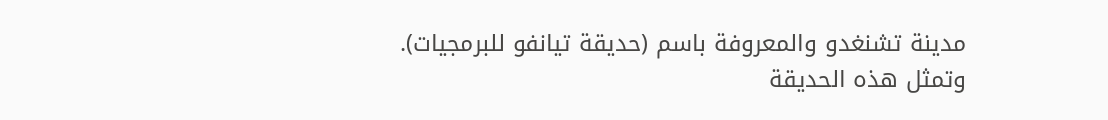مدينة تشنغدو والمعروفة باسم (حديقة تيانفو للبرمجيات).
وتمثل هذه الحديقة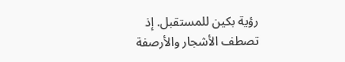رؤية بكين للمستقبل. إذ تصطف الأشجار والأرصفة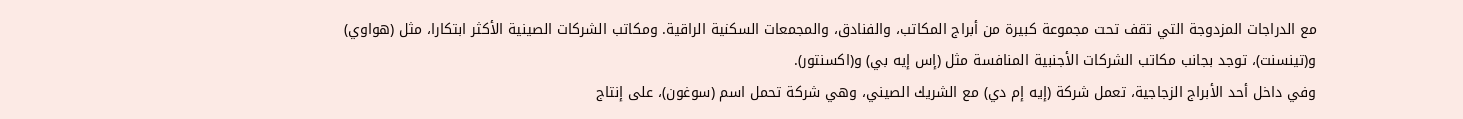مع الدراجات المزدوجة التي تقف تحت مجموعة كبيرة من أبراج المكاتب، والفنادق، والمجمعات السكنية الراقية. ومكاتب الشركات الصينية الأكثر ابتكارا، مثل (هواوي) و(تينسنت)، توجد بجانب مكاتب الشركات الأجنبية المنافسة مثل (إس إيه بي) و(اكسنتور).
وفي داخل أحد الأبراج الزجاجية، تعمل شركة (إيه إم دي) مع الشريك الصيني، وهي شركة تحمل اسم (سوغون)، على إنتاج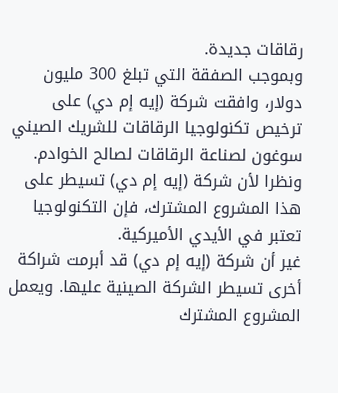رقاقات جديدة.
وبموجب الصفقة التي تبلغ 300 مليون دولار، وافقت شركة (إيه إم دي) على ترخيص تكنولوجيا الرقاقات للشريك الصيني سوغون لصناعة الرقاقات لصالح الخوادم. ونظرا لأن شركة (إيه إم دي) تسيطر على هذا المشروع المشترك، فإن التكنولوجيا تعتبر في الأيدي الأميركية.
غير أن شركة (إيه إم دي) قد أبرمت شراكة أخرى تسيطر الشركة الصينية عليها. ويعمل المشروع المشترك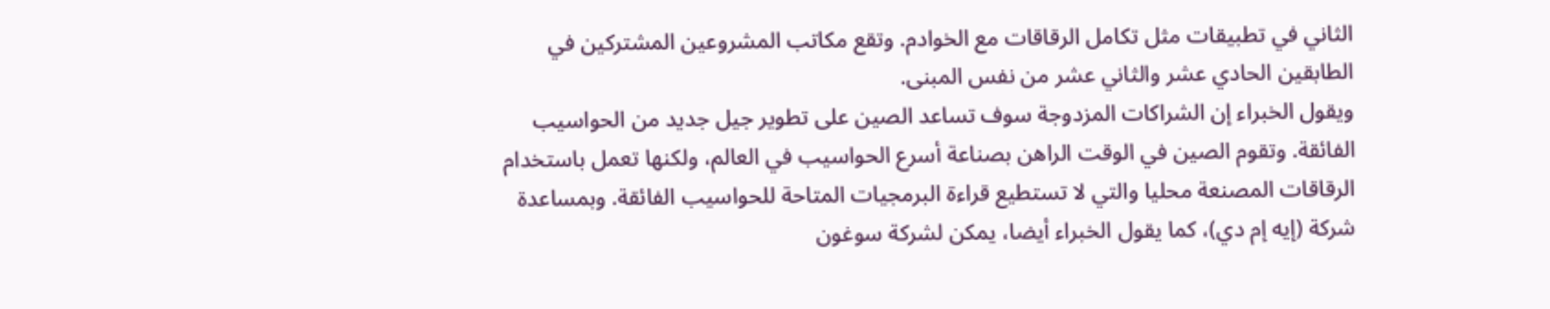الثاني في تطبيقات مثل تكامل الرقاقات مع الخوادم. وتقع مكاتب المشروعين المشتركين في الطابقين الحادي عشر والثاني عشر من نفس المبنى.
ويقول الخبراء إن الشراكات المزدوجة سوف تساعد الصين على تطوير جيل جديد من الحواسيب الفائقة. وتقوم الصين في الوقت الراهن بصناعة أسرع الحواسيب في العالم، ولكنها تعمل باستخدام الرقاقات المصنعة محليا والتي لا تستطيع قراءة البرمجيات المتاحة للحواسيب الفائقة. وبمساعدة شركة (إيه إم دي)، كما يقول الخبراء أيضا، يمكن لشركة سوغون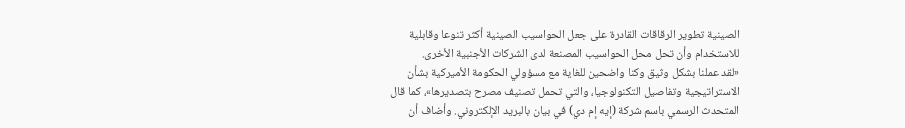الصينية تطوير الرقاقات القادرة على جعل الحواسيب الصينية أكثر تنوعا وقابلية للاستخدام وأن تحل محل الحواسيب المصنعة لدى الشركات الأجنبية الأخرى.
«لقد عملنا بشكل وثيق وكنا واضحين للغاية مع مسؤولي الحكومة الأميركية بشأن الاستراتيجية وتفاصيل التكنولوجيا، والتي تحمل تصنيف مصرح بتصديرها»، كما قال المتحدث الرسمي باسم شركة (إيه إم دي) في بيان بالبريد الإلكتروني. وأضاف أن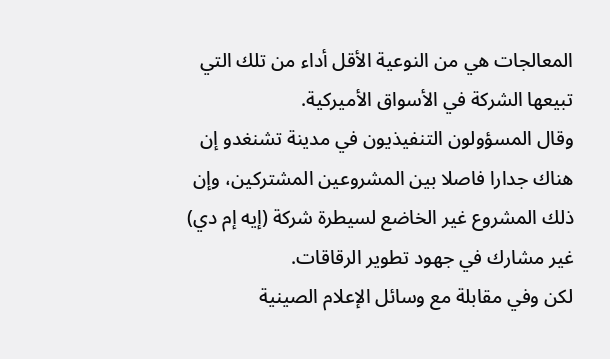المعالجات هي من النوعية الأقل أداء من تلك التي تبيعها الشركة في الأسواق الأميركية.
وقال المسؤولون التنفيذيون في مدينة تشنغدو إن هناك جدارا فاصلا بين المشروعين المشتركين، وإن ذلك المشروع غير الخاضع لسيطرة شركة (إيه إم دي) غير مشارك في جهود تطوير الرقاقات.
لكن وفي مقابلة مع وسائل الإعلام الصينية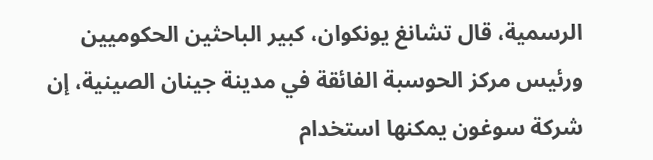الرسمية، قال تشانغ يونكوان، كبير الباحثين الحكوميين ورئيس مركز الحوسبة الفائقة في مدينة جينان الصينية، إن شركة سوغون يمكنها استخدام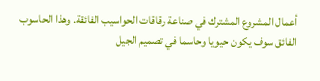أعمال المشروع المشترك في صناعة رقاقات الحواسيب الفائقة. وهذا الحاسوب الفائق سوف يكون حيويا وحاسما في تصميم الجيل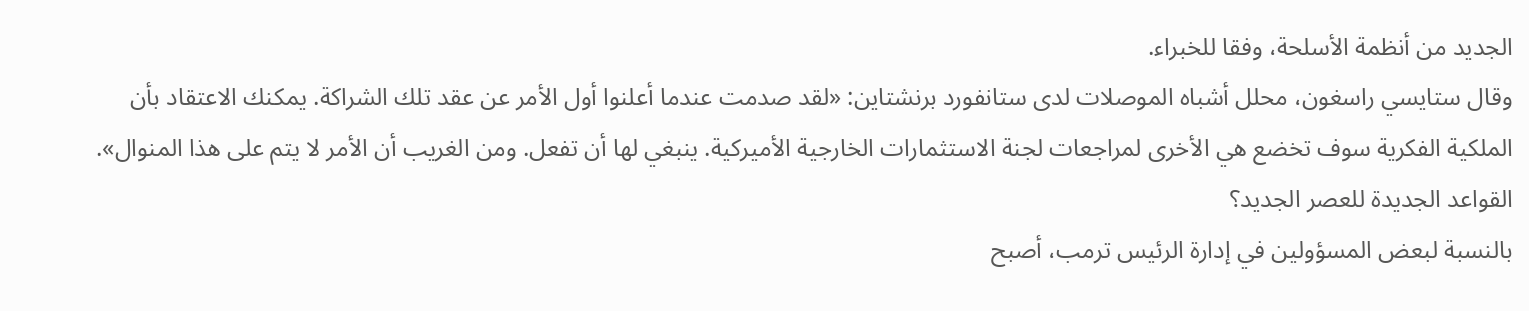الجديد من أنظمة الأسلحة، وفقا للخبراء.
وقال ستايسي راسغون، محلل أشباه الموصلات لدى ستانفورد برنشتاين: «لقد صدمت عندما أعلنوا أول الأمر عن عقد تلك الشراكة. يمكنك الاعتقاد بأن الملكية الفكرية سوف تخضع هي الأخرى لمراجعات لجنة الاستثمارات الخارجية الأميركية. ينبغي لها أن تفعل. ومن الغريب أن الأمر لا يتم على هذا المنوال».
القواعد الجديدة للعصر الجديد؟
بالنسبة لبعض المسؤولين في إدارة الرئيس ترمب، أصبح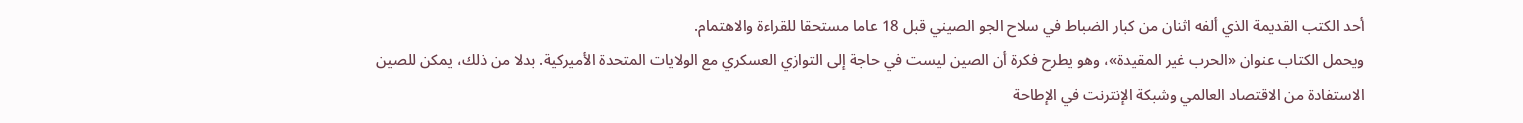أحد الكتب القديمة الذي ألفه اثنان من كبار الضباط في سلاح الجو الصيني قبل 18 عاما مستحقا للقراءة والاهتمام.
ويحمل الكتاب عنوان «الحرب غير المقيدة»، وهو يطرح فكرة أن الصين ليست في حاجة إلى التوازي العسكري مع الولايات المتحدة الأميركية. بدلا من ذلك، يمكن للصين الاستفادة من الاقتصاد العالمي وشبكة الإنترنت في الإطاحة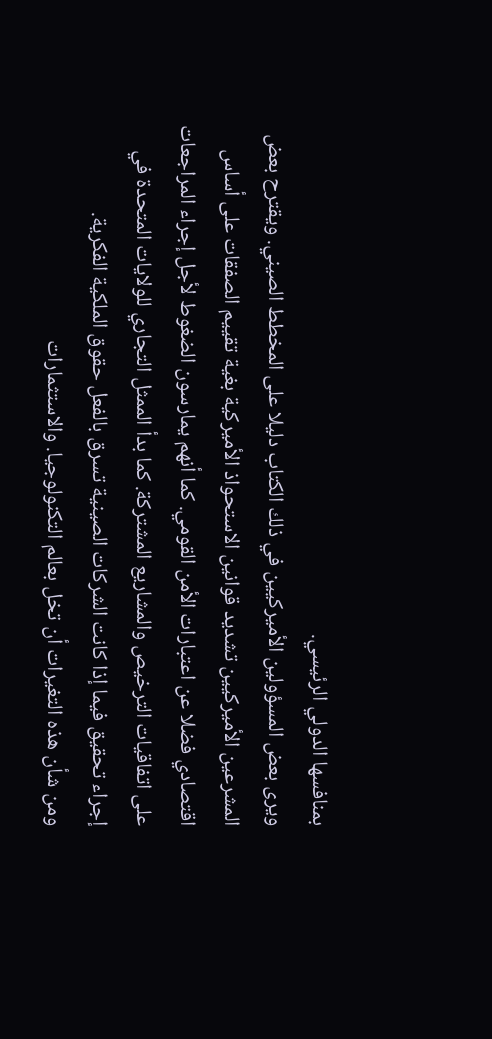بمنافسها الدولي الرئيسي.
ويرى بعض المسؤولين الأميركيين في ذلك الكتاب دليلا على المخطط الصيني. ويقترح بعض المشرعين الأميركيين تشديد قوانين الاستحواذ الأميركية بغية تقييم الصفقات على أساس اقتصادي فضلا عن اعتبارات الأمن القومي. كما أنهم يمارسون الضغوط لأجل إجراء المراجعات على اتفاقيات الترخيص والمشاريع المشتركة. كما بدأ الممثل التجاري للولايات المتحدة في إجراء تحقيق فيما إذا كانت الشركات الصينية تسرق بالفعل حقوق الملكية الفكرية.
ومن شأن هذه التغيرات أن تخل بعالم التكنولوجيا. والاستثمارات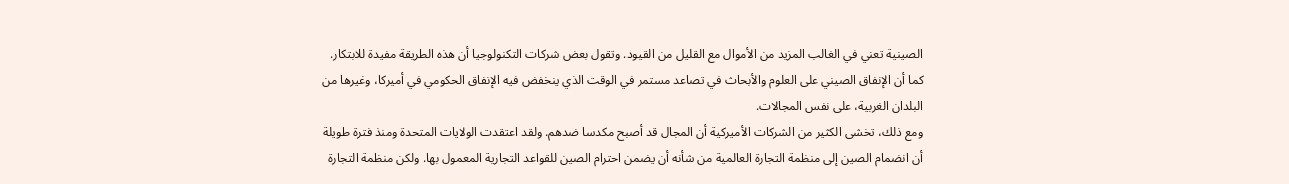الصينية تعني في الغالب المزيد من الأموال مع القليل من القيود. وتقول بعض شركات التكنولوجيا أن هذه الطريقة مفيدة للابتكار. كما أن الإنفاق الصيني على العلوم والأبحاث في تصاعد مستمر في الوقت الذي ينخفض فيه الإنفاق الحكومي في أميركا، وغيرها من البلدان الغربية، على نفس المجالات.
ومع ذلك، تخشى الكثير من الشركات الأميركية أن المجال قد أصبح مكدسا ضدهم. ولقد اعتقدت الولايات المتحدة ومنذ فترة طويلة أن انضمام الصين إلى منظمة التجارة العالمية من شأنه أن يضمن احترام الصين للقواعد التجارية المعمول بها. ولكن منظمة التجارة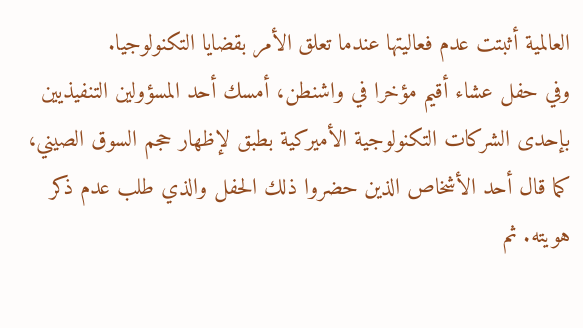العالمية أثبتت عدم فعاليتها عندما تعلق الأمر بقضايا التكنولوجيا.
وفي حفل عشاء أقيم مؤخرا في واشنطن، أمسك أحد المسؤولين التنفيذيين بإحدى الشركات التكنولوجية الأميركية بطبق لإظهار حجم السوق الصيني، كما قال أحد الأشخاص الذين حضروا ذلك الحفل والذي طلب عدم ذكر هويته. ثم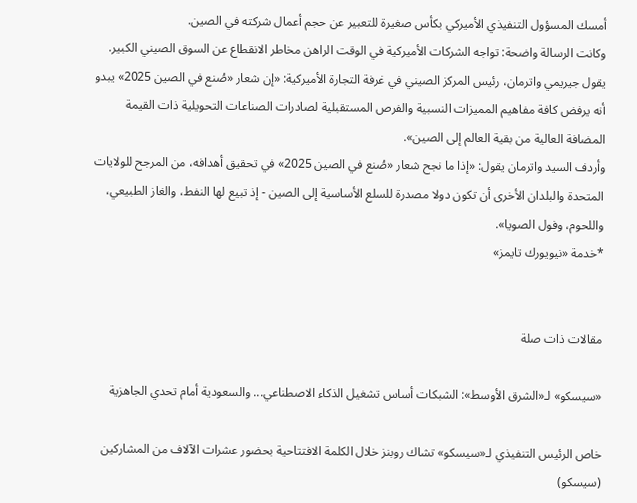أمسك المسؤول التنفيذي الأميركي بكأس صغيرة للتعبير عن حجم أعمال شركته في الصين.
وكانت الرسالة واضحة: تواجه الشركات الأميركية في الوقت الراهن مخاطر الانقطاع عن السوق الصيني الكبير.
يقول جيريمي واترمان، رئيس المركز الصيني في غرفة التجارة الأميركية: «إن شعار «صُنع في الصين 2025» يبدو أنه يرفض كافة مفاهيم المميزات النسبية والفرص المستقبلية لصادرات الصناعات التحويلية ذات القيمة المضافة العالية من بقية العالم إلى الصين».
وأردف السيد واترمان يقول: «إذا ما نجح شعار «صُنع في الصين 2025» في تحقيق أهدافه، من المرجح للولايات المتحدة والبلدان الأخرى أن تكون دولا مصدرة للسلع الأساسية إلى الصين - إذ تبيع لها النفط، والغاز الطبيعي، واللحوم، وفول الصويا».
*خدمة «نيويورك تايمز»


مقالات ذات صلة

«سيسكو» لـ«الشرق الأوسط»: الشبكات أساس تشغيل الذكاء الاصطناعي... والسعودية أمام تحدي الجاهزية

خاص الرئيس التنفيذي لـ«سيسكو» تشاك روبنز خلال الكلمة الافتتاحية بحضور عشرات الآلاف من المشاركين (سيسكو)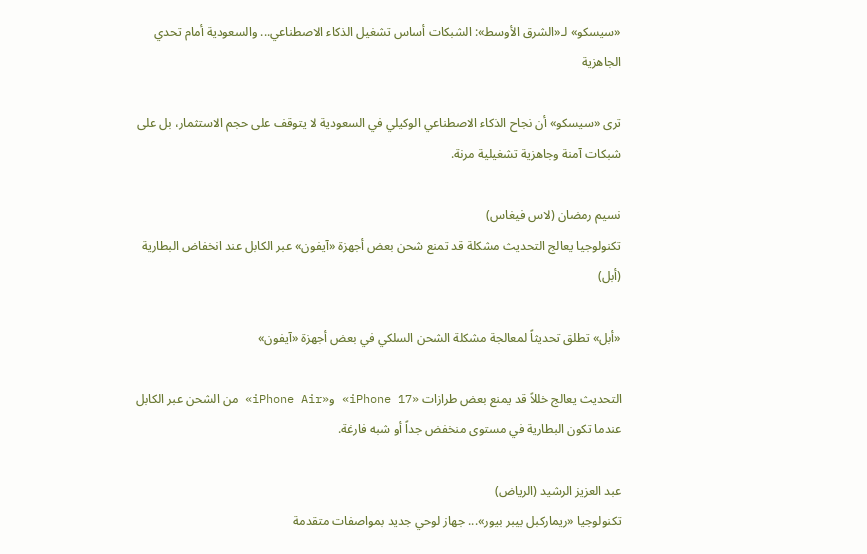«سيسكو» لـ«الشرق الأوسط»: الشبكات أساس تشغيل الذكاء الاصطناعي... والسعودية أمام تحدي الجاهزية

ترى «سيسكو» أن نجاح الذكاء الاصطناعي الوكيلي في السعودية لا يتوقف على حجم الاستثمار، بل على شبكات آمنة وجاهزية تشغيلية مرنة.

نسيم رمضان (لاس فيغاس)
تكنولوجيا يعالج التحديث مشكلة قد تمنع شحن بعض أجهزة «آيفون» عبر الكابل عند انخفاض البطارية (أبل)

«أبل» تطلق تحديثاً لمعالجة مشكلة الشحن السلكي في بعض أجهزة «آيفون»

التحديث يعالج خللاً قد يمنع بعض طرازات «iPhone 17» و«iPhone Air» من الشحن عبر الكابل عندما تكون البطارية في مستوى منخفض جداً أو شبه فارغة.

عبد العزيز الرشيد (الرياض)
تكنولوجيا «ريماركبل بيبر بيور»... جهاز لوحي جديد بمواصفات متقدمة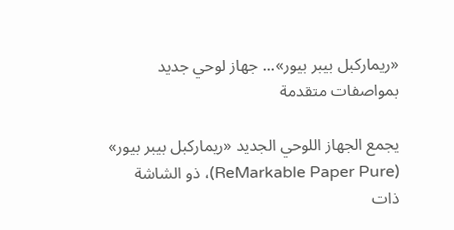«ريماركبل بيبر بيور»... جهاز لوحي جديد بمواصفات متقدمة

يجمع الجهاز اللوحي الجديد «ريماركبل بيبر بيور» (ReMarkable Paper Pure)، ذو الشاشة ذات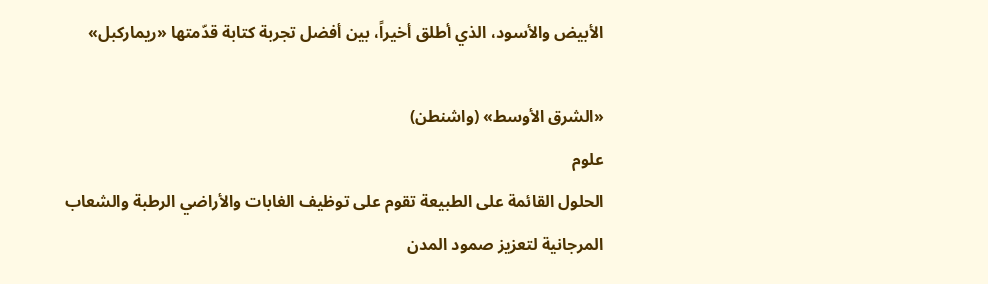الأبيض والأسود، الذي أطلق أخيراً، بين أفضل تجربة كتابة قدّمتها «ريماركبل»

«الشرق الأوسط» (واشنطن)
علوم
الحلول القائمة على الطبيعة تقوم على توظيف الغابات والأراضي الرطبة والشعاب المرجانية لتعزيز صمود المدن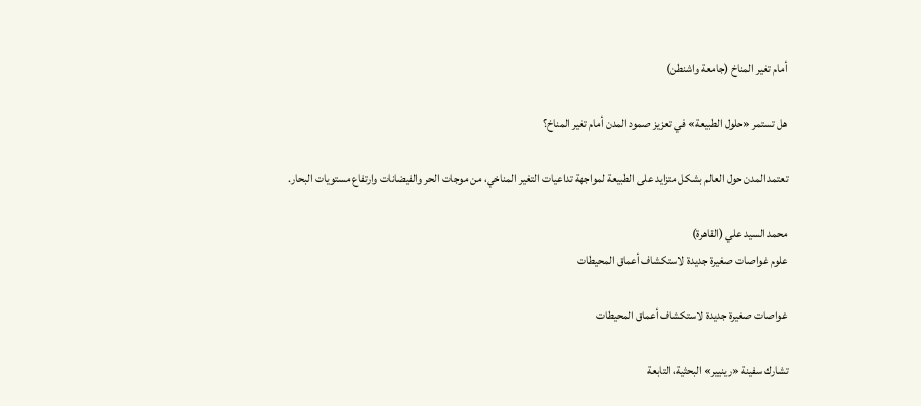أمام تغير المناخ (جامعة واشنطن)

هل تستمر «حلول الطبيعة» في تعزيز صمود المدن أمام تغير المناخ؟

تعتمد المدن حول العالم بشكل متزايد على الطبيعة لمواجهة تداعيات التغير المناخي، من موجات الحر والفيضانات وارتفاع مستويات البحار.

محمد السيد علي (القاهرة)
علوم غواصات صغيرة جديدة لاستكشاف أعماق المحيطات

غواصات صغيرة جديدة لاستكشاف أعماق المحيطات

تشارك سفينة «رينيير» البحثية، التابعة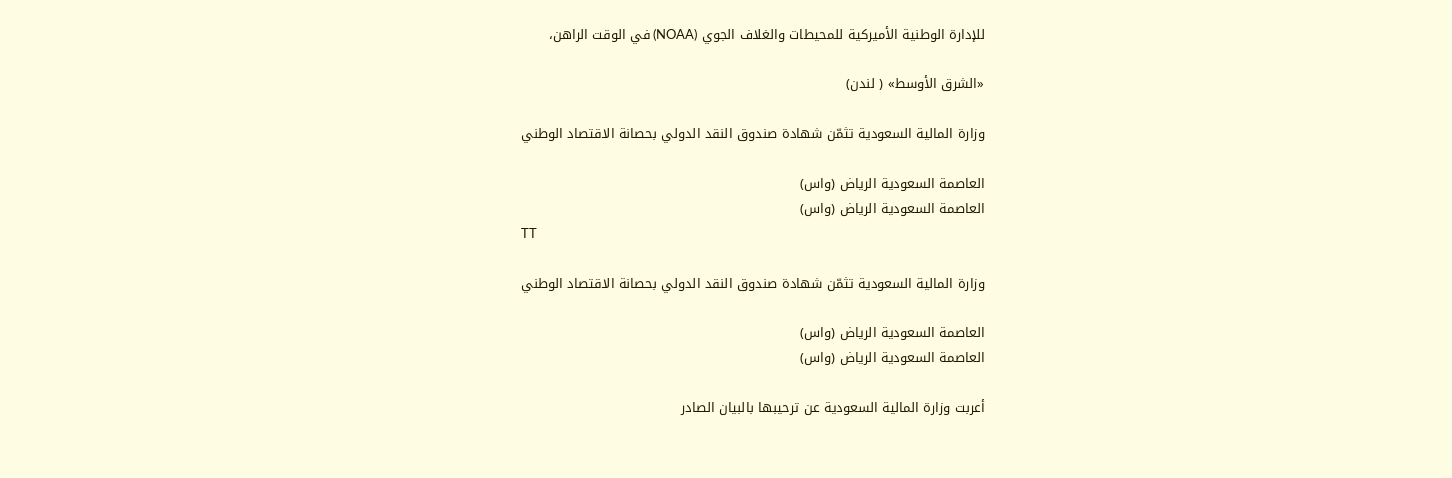للإدارة الوطنية الأميركية للمحيطات والغلاف الجوي (NOAA) في الوقت الراهن،

«الشرق الأوسط» ( لندن)

وزارة المالية السعودية تثمّن شهادة صندوق النقد الدولي بحصانة الاقتصاد الوطني

العاصمة السعودية الرياض (واس)
العاصمة السعودية الرياض (واس)
TT

وزارة المالية السعودية تثمّن شهادة صندوق النقد الدولي بحصانة الاقتصاد الوطني

العاصمة السعودية الرياض (واس)
العاصمة السعودية الرياض (واس)

أعربت وزارة المالية السعودية عن ترحيبها بالبيان الصادر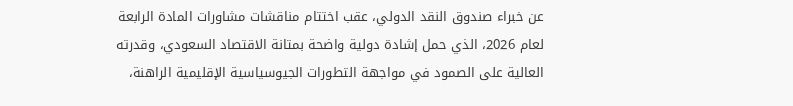عن خبراء صندوق النقد الدولي، عقب اختتام مناقشات مشاورات المادة الرابعة لعام 2026، الذي حمل إشادة دولية واضحة بمتانة الاقتصاد السعودي، وقدرته العالية على الصمود في مواجهة التطورات الجيوسياسية الإقليمية الراهنة،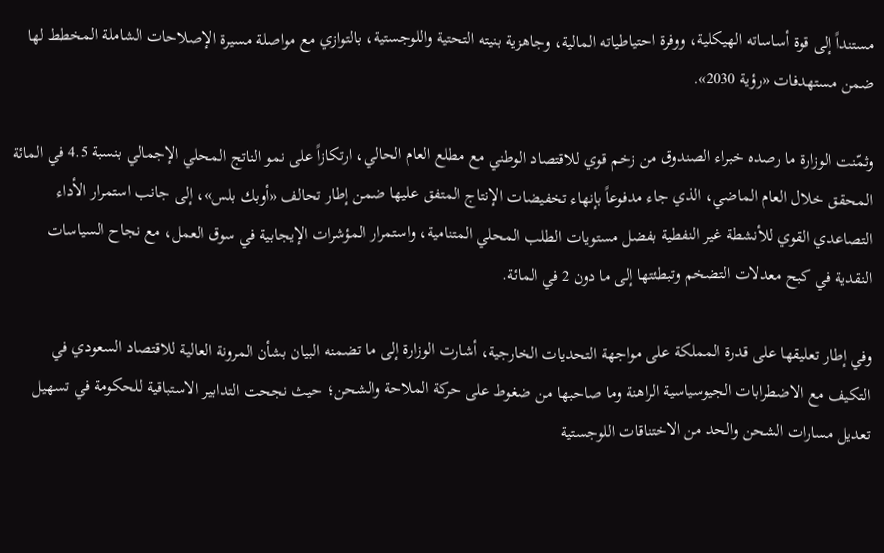مستنداً إلى قوة أساساته الهيكلية، ووفرة احتياطياته المالية، وجاهزية بنيته التحتية واللوجستية، بالتوازي مع مواصلة مسيرة الإصلاحات الشاملة المخطط لها ضمن مستهدفات «رؤية 2030».

وثمّنت الوزارة ما رصده خبراء الصندوق من زخم قوي للاقتصاد الوطني مع مطلع العام الحالي، ارتكازاً على نمو الناتج المحلي الإجمالي بنسبة 4.5 في المائة المحقق خلال العام الماضي، الذي جاء مدفوعاً بإنهاء تخفيضات الإنتاج المتفق عليها ضمن إطار تحالف «أوبك بلس»، إلى جانب استمرار الأداء التصاعدي القوي للأنشطة غير النفطية بفضل مستويات الطلب المحلي المتنامية، واستمرار المؤشرات الإيجابية في سوق العمل، مع نجاح السياسات النقدية في كبح معدلات التضخم وتبطئتها إلى ما دون 2 في المائة.

وفي إطار تعليقها على قدرة المملكة على مواجهة التحديات الخارجية، أشارت الوزارة إلى ما تضمنه البيان بشأن المرونة العالية للاقتصاد السعودي في التكيف مع الاضطرابات الجيوسياسية الراهنة وما صاحبها من ضغوط على حركة الملاحة والشحن؛ حيث نجحت التدابير الاستباقية للحكومة في تسهيل تعديل مسارات الشحن والحد من الاختناقات اللوجستية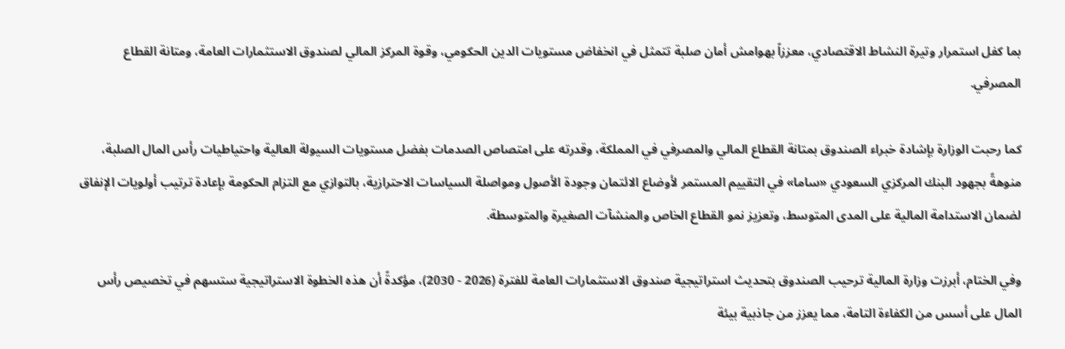بما كفل استمرار وتيرة النشاط الاقتصادي، معززاً بهوامش أمان صلبة تتمثل في انخفاض مستويات الدين الحكومي، وقوة المركز المالي لصندوق الاستثمارات العامة، ومتانة القطاع المصرفي.

كما رحبت الوزارة بإشادة خبراء الصندوق بمتانة القطاع المالي والمصرفي في المملكة، وقدرته على امتصاص الصدمات بفضل مستويات السيولة العالية واحتياطيات رأس المال الصلبة، منوهةً بجهود البنك المركزي السعودي «ساما» في التقييم المستمر لأوضاع الائتمان وجودة الأصول ومواصلة السياسات الاحترازية، بالتوازي مع التزام الحكومة بإعادة ترتيب أولويات الإنفاق لضمان الاستدامة المالية على المدى المتوسط، وتعزيز نمو القطاع الخاص والمنشآت الصغيرة والمتوسطة.

وفي الختام، أبرزت وزارة المالية ترحيب الصندوق بتحديث استراتيجية صندوق الاستثمارات العامة للفترة (2026 - 2030)، مؤكدةً أن هذه الخطوة الاستراتيجية ستسهم في تخصيص رأس المال على أسس من الكفاءة التامة، مما يعزز من جاذبية بيئة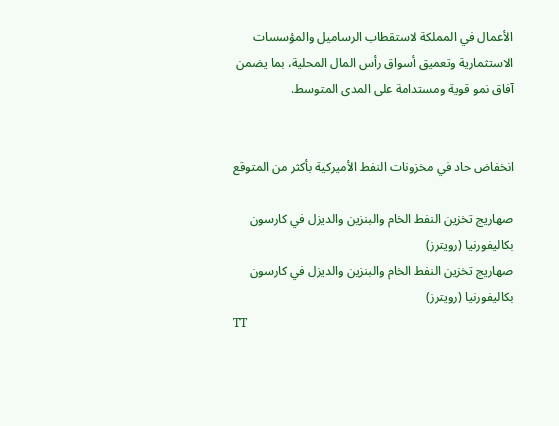الأعمال في المملكة لاستقطاب الرساميل والمؤسسات الاستثمارية وتعميق أسواق رأس المال المحلية، بما يضمن آفاق نمو قوية ومستدامة على المدى المتوسط.


انخفاض حاد في مخزونات النفط الأميركية بأكثر من المتوقع

صهاريج تخزين النفط الخام والبنزين والديزل في كارسون بكاليفورنيا (رويترز)
صهاريج تخزين النفط الخام والبنزين والديزل في كارسون بكاليفورنيا (رويترز)
TT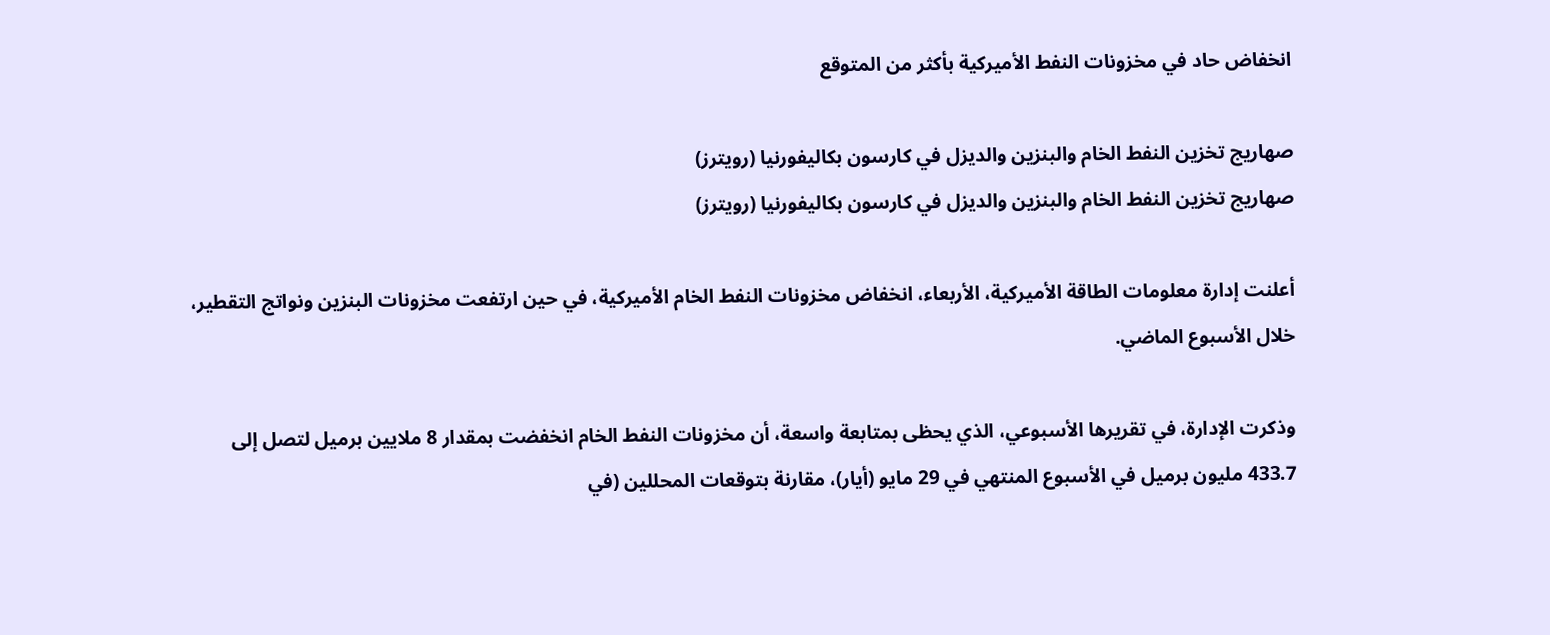انخفاض حاد في مخزونات النفط الأميركية بأكثر من المتوقع

صهاريج تخزين النفط الخام والبنزين والديزل في كارسون بكاليفورنيا (رويترز)
صهاريج تخزين النفط الخام والبنزين والديزل في كارسون بكاليفورنيا (رويترز)

أعلنت إدارة معلومات الطاقة الأميركية، الأربعاء، انخفاض مخزونات النفط الخام الأميركية، في حين ارتفعت مخزونات البنزين ونواتج التقطير، خلال الأسبوع الماضي.

وذكرت الإدارة، في تقريرها الأسبوعي، الذي يحظى بمتابعة واسعة، أن مخزونات النفط الخام انخفضت بمقدار 8 ملايين برميل لتصل إلى 433.7 مليون برميل في الأسبوع المنتهي في 29 مايو (أيار)، مقارنة بتوقعات المحللين (في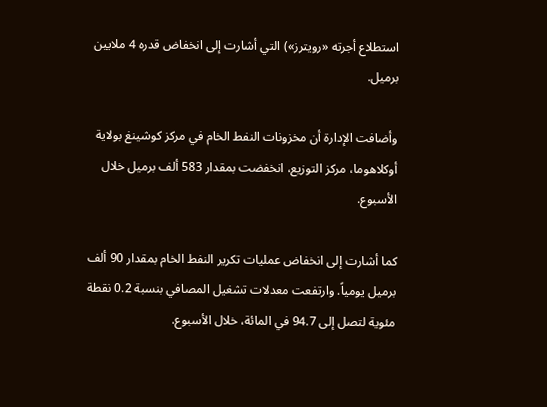استطلاع أجرته «رويترز») التي أشارت إلى انخفاض قدره 4 ملايين برميل.

وأضافت الإدارة أن مخزونات النفط الخام في مركز كوشينغ بولاية أوكلاهوما، مركز التوزيع، انخفضت بمقدار 583 ألف برميل خلال الأسبوع.

كما أشارت إلى انخفاض عمليات تكرير النفط الخام بمقدار 90 ألف برميل يومياً. وارتفعت معدلات تشغيل المصافي بنسبة 0.2 نقطة مئوية لتصل إلى 94.7 في المائة، خلال الأسبوع.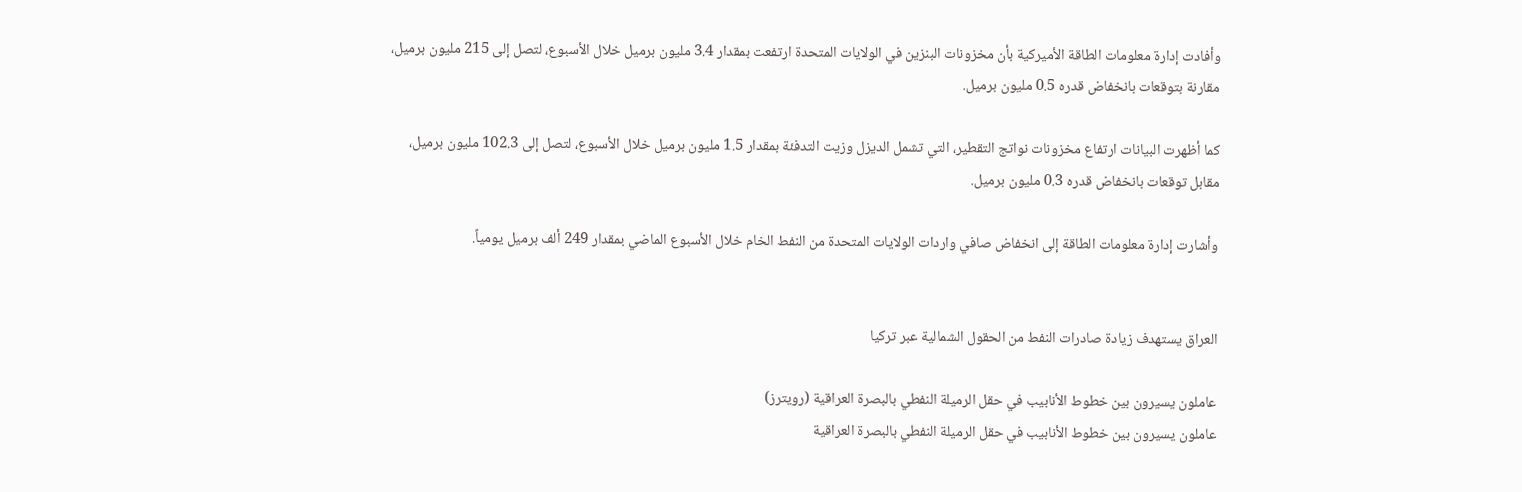وأفادت إدارة معلومات الطاقة الأميركية بأن مخزونات البنزين في الولايات المتحدة ارتفعت بمقدار 3.4 مليون برميل خلال الأسبوع، لتصل إلى 215 مليون برميل، مقارنة بتوقعات بانخفاض قدره 0.5 مليون برميل.

كما أظهرت البيانات ارتفاع مخزونات نواتج التقطير، التي تشمل الديزل وزيت التدفئة بمقدار 1.5 مليون برميل خلال الأسبوع، لتصل إلى 102.3 مليون برميل، مقابل توقعات بانخفاض قدره 0.3 مليون برميل.

وأشارت إدارة معلومات الطاقة إلى انخفاض صافي واردات الولايات المتحدة من النفط الخام خلال الأسبوع الماضي بمقدار 249 ألف برميل يومياً.


العراق يستهدف زيادة صادرات النفط من الحقول الشمالية عبر تركيا

عاملون يسيرون بين خطوط الأنابيب في حقل الرميلة النفطي بالبصرة العراقية (رويترز)
عاملون يسيرون بين خطوط الأنابيب في حقل الرميلة النفطي بالبصرة العراقية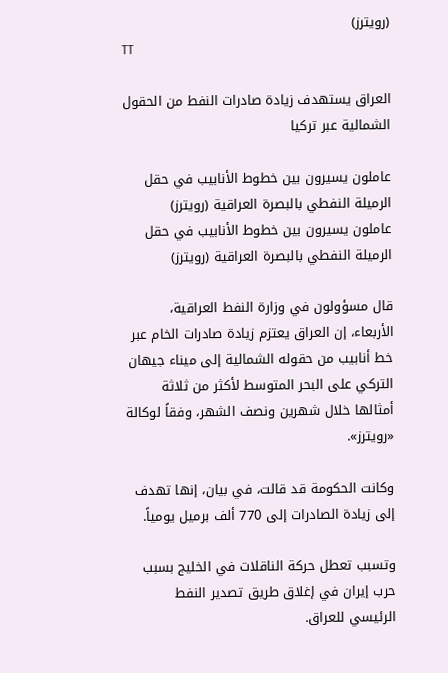(رويترز)
TT

العراق يستهدف زيادة صادرات النفط من الحقول الشمالية عبر تركيا

عاملون يسيرون بين خطوط الأنابيب في حقل الرميلة النفطي بالبصرة العراقية (رويترز)
عاملون يسيرون بين خطوط الأنابيب في حقل الرميلة النفطي بالبصرة العراقية (رويترز)

قال مسؤولون في وزارة النفط العراقية، الأربعاء، إن العراق يعتزم زيادة صادرات الخام عبر خط أنابيب من حقوله الشمالية إلى ميناء جيهان التركي على البحر المتوسط لأكثر من ثلاثة أمثالها خلال شهرين ونصف الشهر، وفقاً لوكالة «رويترز».

وكانت الحكومة قد قالت، في بيان، إنها تهدف إلى زيادة الصادرات إلى 770 ألف برميل يومياً.

وتسبب تعطل حركة الناقلات في الخليج بسبب حرب إيران في إغلاق طريق تصدير النفط الرئيسي للعراق.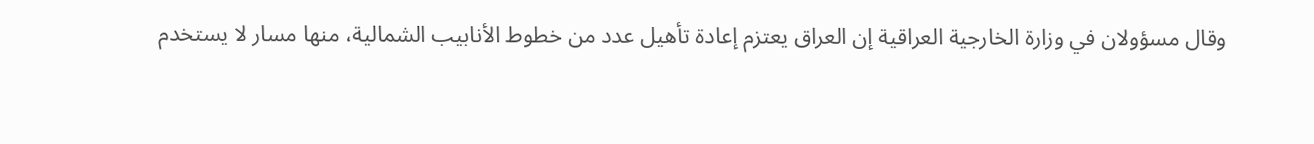وقال مسؤولان في وزارة الخارجية العراقية إن العراق يعتزم إعادة تأهيل عدد من خطوط الأنابيب الشمالية، منها مسار لا يستخدم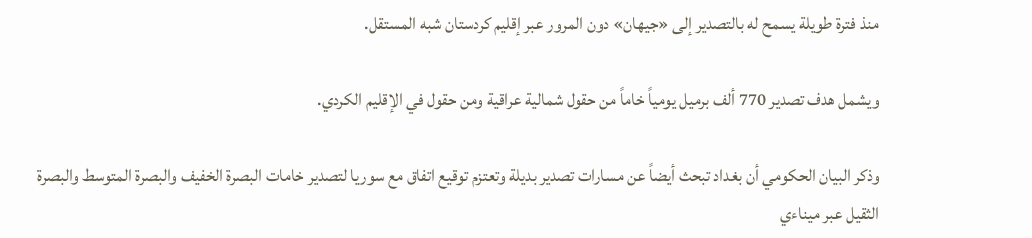منذ فترة طويلة يسمح له بالتصدير إلى «جيهان» دون المرور عبر إقليم كردستان شبه المستقل.

ويشمل هدف تصدير 770 ألف برميل يومياً خاماً من حقول شمالية عراقية ومن حقول في الإقليم الكردي.

وذكر البيان الحكومي أن بغداد تبحث أيضاً عن مسارات تصدير بديلة وتعتزم توقيع اتفاق مع سوريا لتصدير خامات البصرة الخفيف والبصرة المتوسط والبصرة الثقيل عبر ميناءي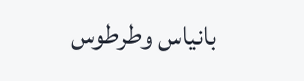بانياس وطرطوس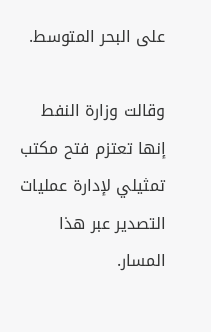على البحر المتوسط.

وقالت وزارة النفط إنها تعتزم فتح مكتب تمثيلي لإدارة عمليات التصدير عبر هذا المسار.